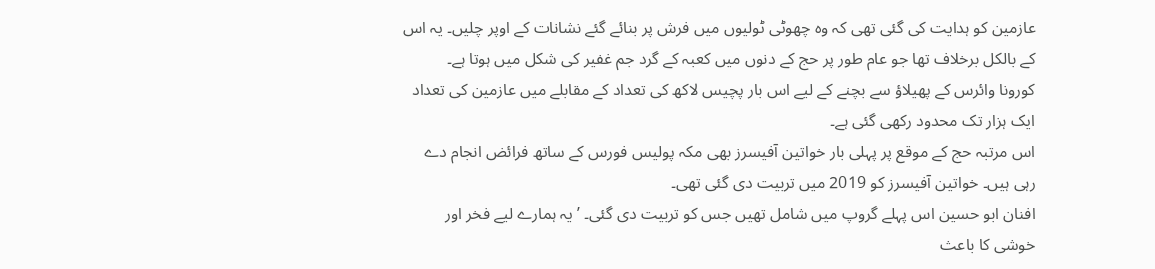عازمین کو ہدایت کی گئی تھی کہ وہ چھوٹی ٹولیوں میں فرش پر بنائے گئے نشانات کے اوپر چلیں۔ یہ اس کے بالکل برخلاف تھا جو عام طور پر حج کے دنوں میں کعبہ کے گرد جم غفیر کی شکل میں ہوتا ہے۔
کورونا وائرس کے پھیلاؤ سے بچنے کے لیے اس بار پچیس لاکھ کی تعداد کے مقابلے میں عازمین کی تعداد ایک ہزار تک محدود رکھی گئی ہے۔
اس مرتبہ حج کے موقع پر پہلی بار خواتین آفیسرز بھی مکہ پولیس فورس کے ساتھ فرائض انجام دے رہی ہیں۔ خواتین آفیسرز کو 2019 میں تربیت دی گئی تھی۔
افنان ابو حسین اس پہلے گروپ میں شامل تھیں جس کو تربیت دی گئی۔ ’یہ ہمارے لیے فخر اور خوشی کا باعث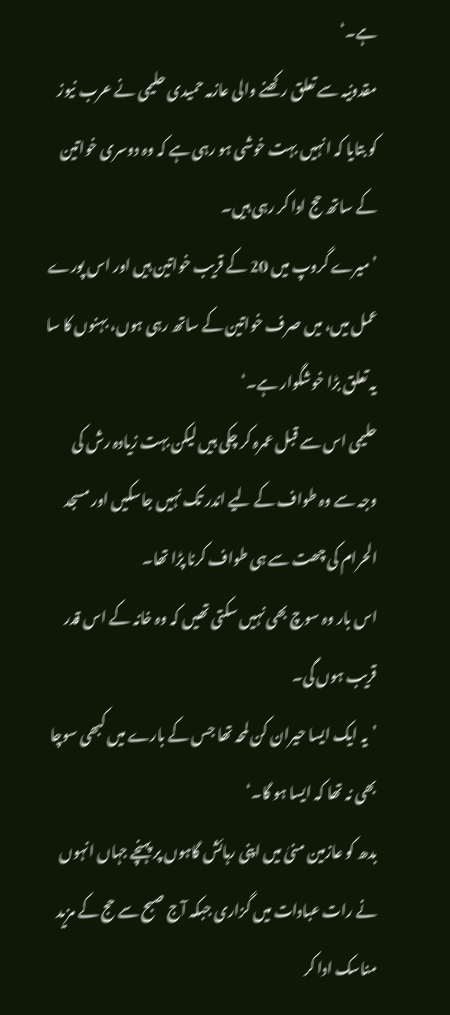ہے۔‘
مقدونیہ سے تعلق رکھنے والی عازمہ حمیدی حلیمی نے عرب نیوز کو بتایا کہ انہیں بہت خوشی ہو رہی ہے کہ وہ دوسری خواتین کے ساتھ حج ادا کر رہی ہیں۔
’میرے گروپ میں 20 کے قریب خواتین ہیں اور اس پورے عمل میں، میں صرف خواتین کے ساتھ رہی ہوں، بہنوں کا سا یہ تعلق بڑا خوشگوار ہے۔‘
حلیمی اس سے قبل عمرہ کر چکی ہیں لیکن بہت زیادہ رش کی وجہ سے وہ طواف کے لیے اندر تک نہیں جاسکیں اور مسجد الحرام کی چھت سے ہی طواف کرنا پڑا تھا۔
اس بار وہ سوچ بھی نہیں سکتی تھیں کہ وہ خانہ کے اس قدر قریب ہوں گی۔
’یہ ایک ایسا حیران کن لمحہ تھا جس کے بارے میں کبھی سوچا بھی نہ تھا کہ ایسا ہو گا۔‘
بدھ کو عازمین منیٰ میں اپنی رہائش گاہوں پر پہنچے جہاں انہوں نے رات عبادات میں گزاری جبکہ آج صبح سے حج کے مزید مناسک ادا کر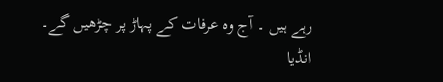رہے ہیں ۔ آج وہ عرفات کے پہاڑ پر چڑھیں گے۔
انڈیا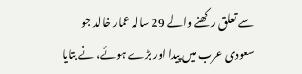سے تعلق رکھنے والے 29 سالہ عمار خالد جو سعودی عرب میں پیدا اور بڑے ہوئے، نے بتایا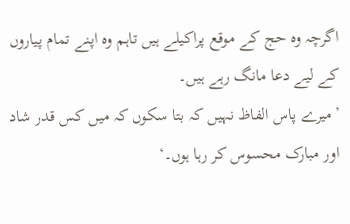اگرچہ وہ حج کے موقع پراکیلے ہیں تاہم وہ اپنے تمام پیاروں کے لیے دعا مانگ رہے ہیں۔
’میرے پاس الفاظ نہیں کہ بتا سکوں کہ میں کس قدر شاد اور مبارک محسوس کر رہا ہوں۔‘